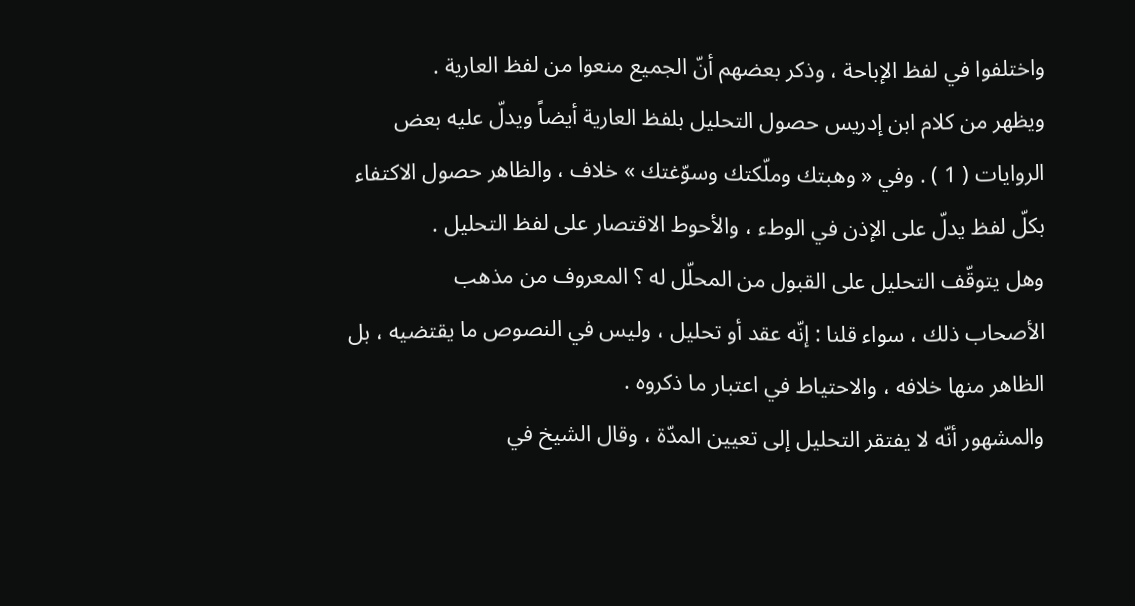واختلفوا في لفظ الإباحة ، وذكر بعضهم أنّ الجميع منعوا من لفظ العارية .
ويظهر من كلام ابن إدريس حصول التحليل بلفظ العارية أيضاً ويدلّ عليه بعض
الروايات ( 1 ) . وفي « وهبتك وملّكتك وسوّغتك » خلاف ، والظاهر حصول الاكتفاء
بكلّ لفظ يدلّ على الإذن في الوطء ، والأحوط الاقتصار على لفظ التحليل .
وهل يتوقّف التحليل على القبول من المحلّل له ؟ المعروف من مذهب
الأصحاب ذلك ، سواء قلنا : إنّه عقد أو تحليل ، وليس في النصوص ما يقتضيه ، بل
الظاهر منها خلافه ، والاحتياط في اعتبار ما ذكروه .
والمشهور أنّه لا يفتقر التحليل إلى تعيين المدّة ، وقال الشيخ في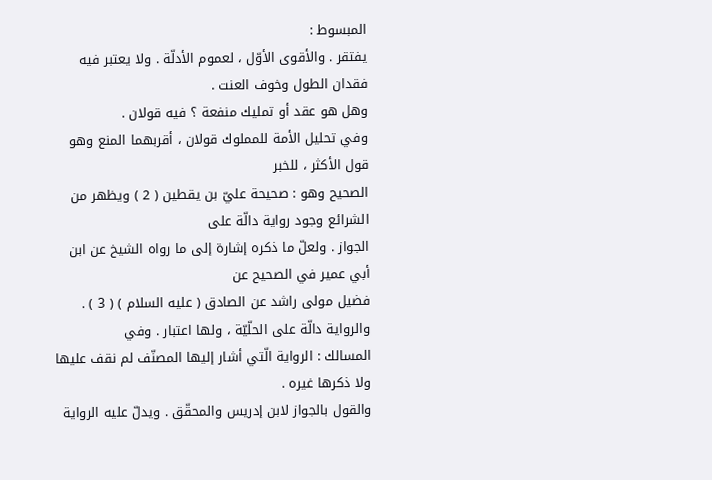المبسوط :
يفتقر . والأقوى الأوّل ، لعموم الأدلّة . ولا يعتبر فيه فقدان الطول وخوف العنت .
وهل هو عقد أو تمليك منفعة ؟ فيه قولان .
وفي تحليل الأمة للمملوك قولان ، أقربهما المنع وهو قول الأكثر ، للخبر
الصحيح وهو : صحيحة عليّ بن يقطين ( 2 ) ويظهر من الشرائع وجود رواية دالّة على
الجواز . ولعلّ ما ذكره إشارة إلى ما رواه الشيخ عن ابن أبي عمير في الصحيح عن
فضيل مولى راشد عن الصادق ( عليه السلام ) ( 3 ) . والرواية دالّة على الحلّيّة ، ولها اعتبار . وفي
المسالك : الرواية الّتي أشار إليها المصنّف لم نقف عليها ولا ذكرها غيره .
والقول بالجواز لابن إدريس والمحقّق . ويدلّ عليه الرواية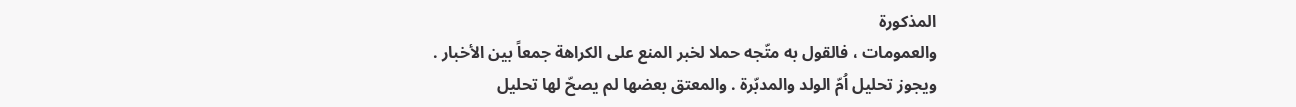المذكورة
والعمومات ، فالقول به متّجه حملا لخبر المنع على الكراهة جمعاً بين الأخبار .
ويجوز تحليل اُمّ الولد والمدبّرة . والمعتق بعضها لم يصحّ لها تحليل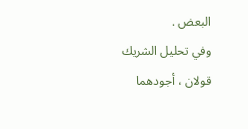البعض .
وفي تحليل الشريك قولان ، أجودهما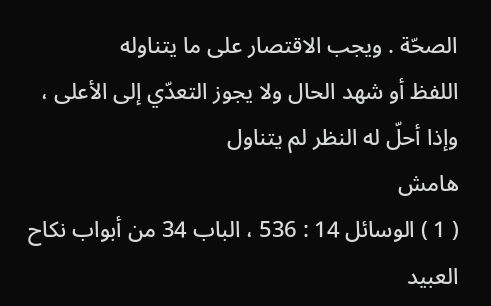الصحّة . ويجب الاقتصار على ما يتناوله
اللفظ أو شهد الحال ولا يجوز التعدّي إلى الأعلى ، وإذا أحلّ له النظر لم يتناول
هامش
( 1 ) الوسائل 14 : 536 ، الباب 34 من أبواب نكاح العبيد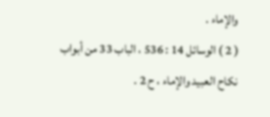والإماء .
( 2 ) الوسائل 14 : 536 ، الباب 33 من أبواب نكاح العبيد والإماء ، ح 2 .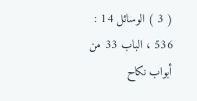( 3 ) الوسائل 14 : 536 ، الباب 33 من أبواب نكاح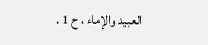العبيد والإماء ، ح 1 .